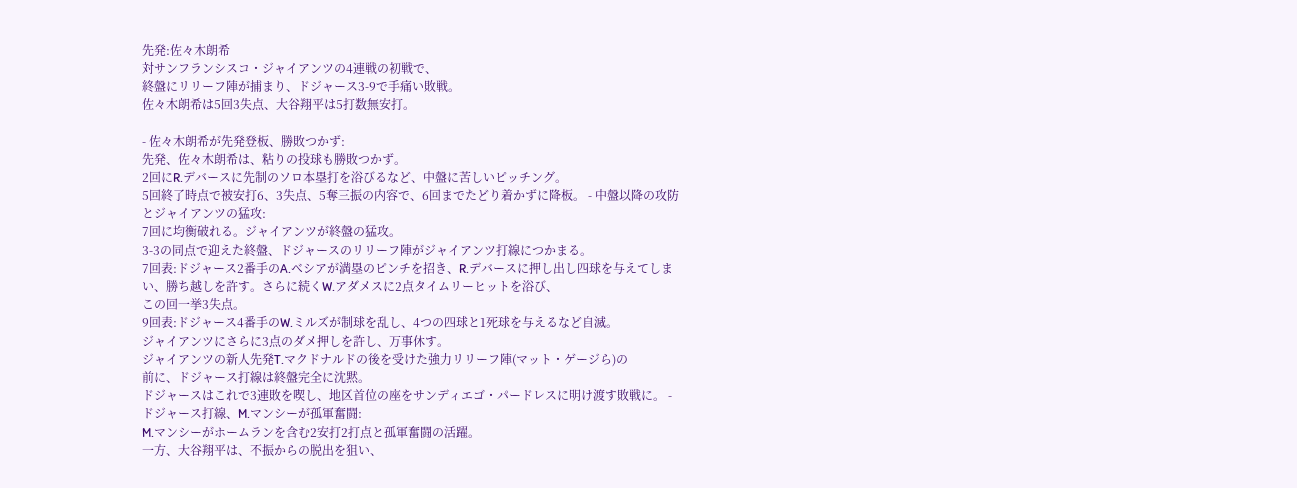先発:佐々木朗希
対サンフランシスコ・ジャイアンツの4連戦の初戦で、
終盤にリリーフ陣が捕まり、ドジャース3-9で手痛い敗戦。
佐々木朗希は5回3失点、大谷翔平は5打数無安打。

- 佐々木朗希が先発登板、勝敗つかず:
先発、佐々木朗希は、粘りの投球も勝敗つかず。
2回にR.デバースに先制のソロ本塁打を浴びるなど、中盤に苦しいピッチング。
5回終了時点で被安打6、3失点、5奪三振の内容で、6回までたどり着かずに降板。 - 中盤以降の攻防とジャイアンツの猛攻:
7回に均衡破れる。ジャイアンツが終盤の猛攻。
3-3の同点で迎えた終盤、ドジャースのリリーフ陣がジャイアンツ打線につかまる。
7回表:ドジャース2番手のA.ベシアが満塁のピンチを招き、R.デバースに押し出し四球を与えてしまい、勝ち越しを許す。さらに続くW.アダメスに2点タイムリーヒットを浴び、
この回一挙3失点。
9回表:ドジャース4番手のW.ミルズが制球を乱し、4つの四球と1死球を与えるなど自滅。
ジャイアンツにさらに3点のダメ押しを許し、万事休す。
ジャイアンツの新人先発T.マクドナルドの後を受けた強力リリーフ陣(マット・ゲージら)の
前に、ドジャース打線は終盤完全に沈黙。
ドジャースはこれで3連敗を喫し、地区首位の座をサンディエゴ・パードレスに明け渡す敗戦に。 - ドジャース打線、M.マンシーが孤軍奮闘:
M.マンシーがホームランを含む2安打2打点と孤軍奮闘の活躍。
一方、大谷翔平は、不振からの脱出を狙い、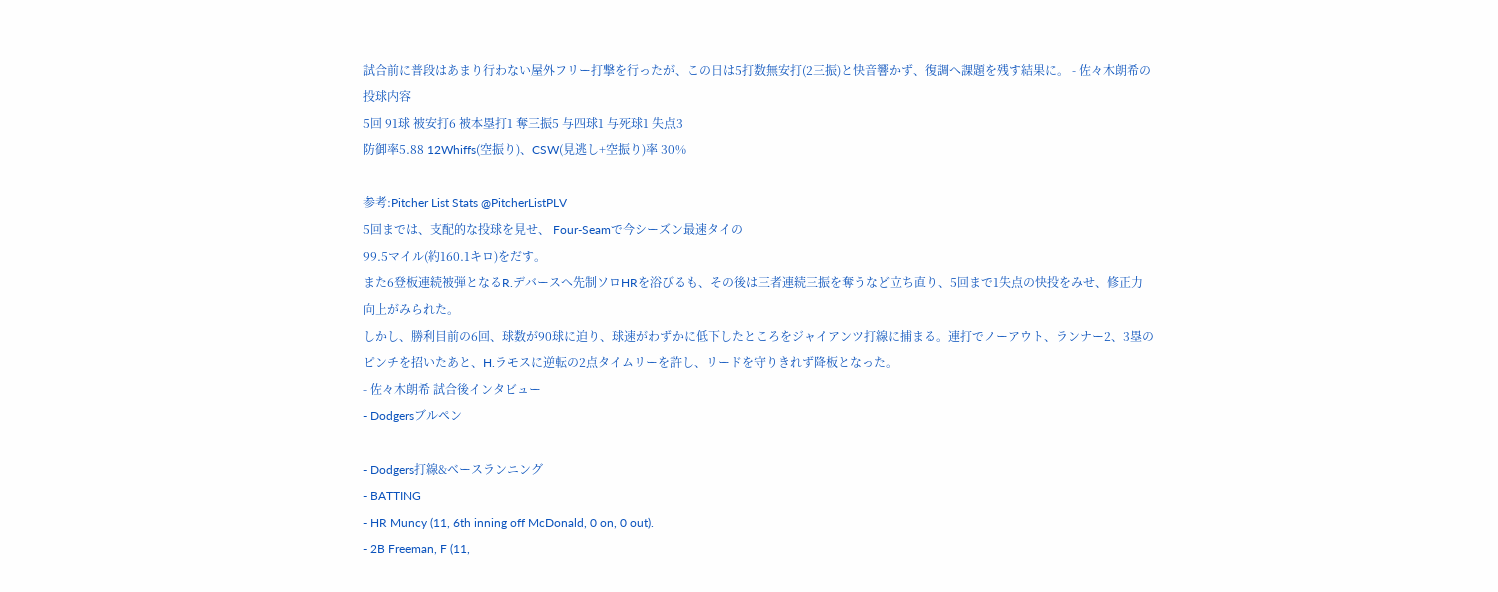試合前に普段はあまり行わない屋外フリー打撃を行ったが、この日は5打数無安打(2三振)と快音響かず、復調へ課題を残す結果に。 - 佐々木朗希の投球内容
5回 91球 被安打6 被本塁打1 奪三振5 与四球1 与死球1 失点3
防御率5.88 12Whiffs(空振り)、CSW(見逃し+空振り)率 30%

参考:Pitcher List Stats @PitcherListPLV
5回までは、支配的な投球を見せ、 Four-Seamで今シーズン最速タイの
99.5マイル(約160.1キロ)をだす。
また6登板連続被弾となるR.デバースへ先制ソロHRを浴びるも、その後は三者連続三振を奪うなど立ち直り、5回まで1失点の快投をみせ、修正力向上がみられた。
しかし、勝利目前の6回、球数が90球に迫り、球速がわずかに低下したところをジャイアンツ打線に捕まる。連打でノーアウト、ランナー2、3塁のピンチを招いたあと、H.ラモスに逆転の2点タイムリーを許し、リードを守りきれず降板となった。
- 佐々木朗希 試合後インタビュー
- Dodgersブルペン

- Dodgers打線&ベースランニング
- BATTING
- HR Muncy (11, 6th inning off McDonald, 0 on, 0 out).
- 2B Freeman, F (11,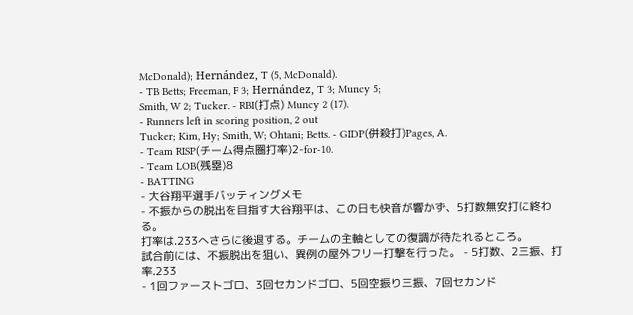McDonald); Hernández, T (5, McDonald).
- TB Betts; Freeman, F 3; Hernández, T 3; Muncy 5;
Smith, W 2; Tucker. - RBI(打点) Muncy 2 (17).
- Runners left in scoring position, 2 out
Tucker; Kim, Hy; Smith, W; Ohtani; Betts. - GIDP(併殺打)Pages, A.
- Team RISP(チーム得点圏打率)2-for-10.
- Team LOB(残塁)8
- BATTING
- 大谷翔平選手バッティングメモ
- 不振からの脱出を目指す大谷翔平は、この日も快音が響かず、5打数無安打に終わる。
打率は.233へさらに後退する。チームの主軸としての復調が待たれるところ。
試合前には、不振脱出を狙い、異例の屋外フリー打撃を行った。 - 5打数、2三振、打率.233
- 1回ファーストゴロ、3回セカンドゴロ、5回空振り三振、7回セカンド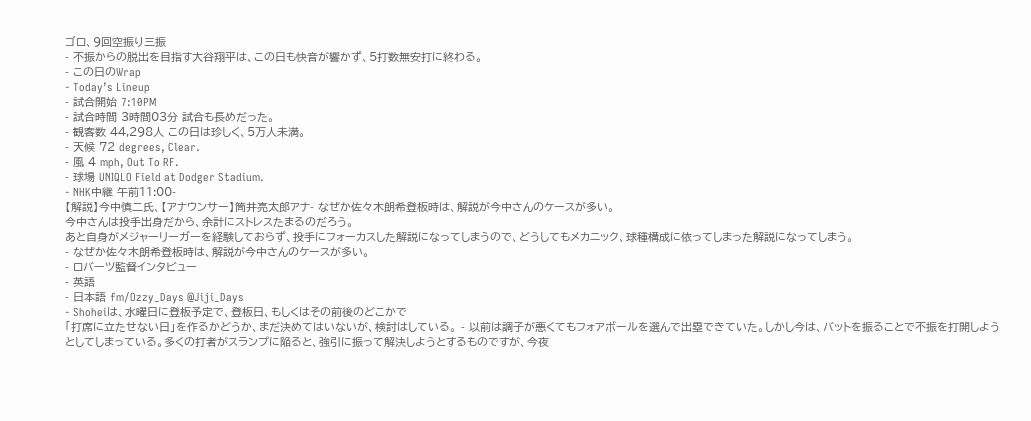ゴロ、9回空振り三振
- 不振からの脱出を目指す大谷翔平は、この日も快音が響かず、5打数無安打に終わる。
- この日のWrap
- Today’s Lineup
- 試合開始 7:10PM
- 試合時間 3時間03分 試合も長めだった。
- 観客数 44,298人 この日は珍しく、5万人未満。
- 天候 72 degrees, Clear.
- 風 4 mph, Out To RF.
- 球場 UNIQLO Field at Dodger Stadium.
- NHK中継 午前11:00-
【解説】今中慎二氏、【アナウンサー】筒井亮太郎アナ- なぜか佐々木朗希登板時は、解説が今中さんのケースが多い。
今中さんは投手出身だから、余計にストレスたまるのだろう。
あと自身がメジャーリーガーを経験しておらず、投手にフォーカスした解説になってしまうので、どうしてもメカニック、球種構成に依ってしまった解説になってしまう。
- なぜか佐々木朗希登板時は、解説が今中さんのケースが多い。
- ロバーツ監督インタビュー
- 英語
- 日本語 fm/Ozzy_Days @Jiji_Days
- Shoheiは、水曜日に登板予定で、登板日、もしくはその前後のどこかで
「打席に立たせない日」を作るかどうか、まだ決めてはいないが、検討はしている。 - 以前は調子が悪くてもフォアボールを選んで出塁できていた。しかし今は、バットを振ることで不振を打開しようとしてしまっている。多くの打者がスランプに陥ると、強引に振って解決しようとするものですが、今夜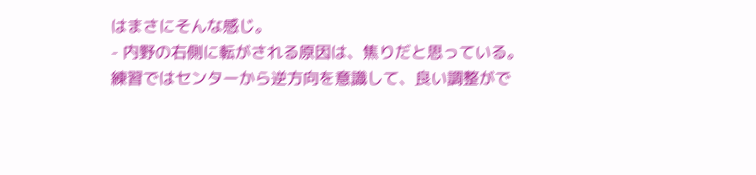はまさにそんな感じ。
- 内野の右側に転がされる原因は、焦りだと思っている。
練習ではセンターから逆方向を意識して、良い調整がで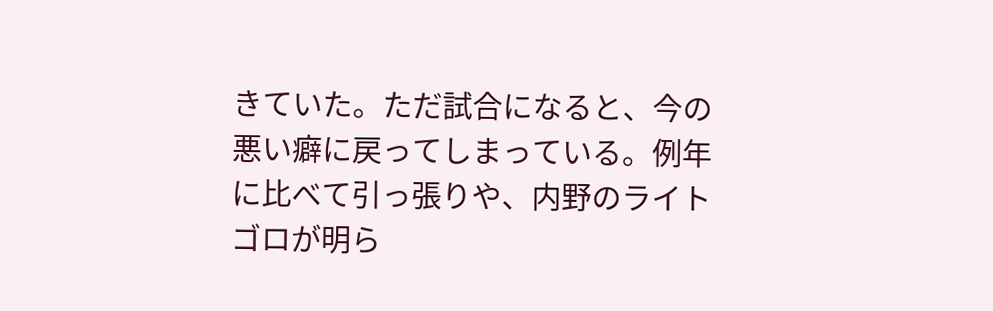きていた。ただ試合になると、今の悪い癖に戻ってしまっている。例年に比べて引っ張りや、内野のライトゴロが明ら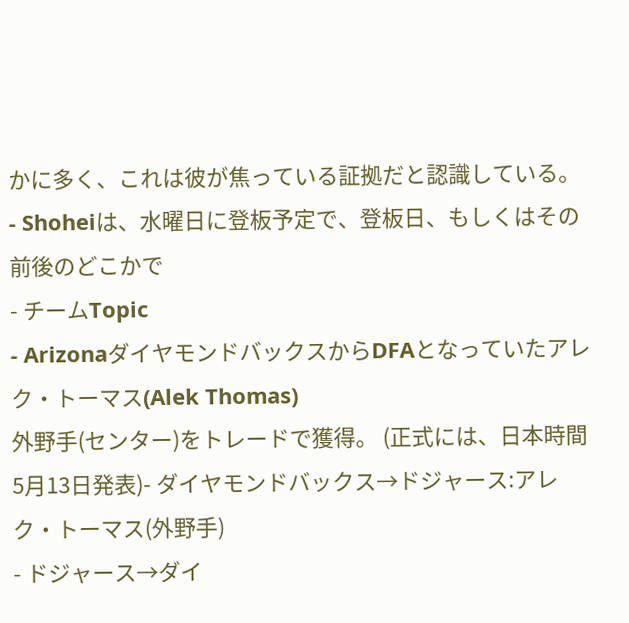かに多く、これは彼が焦っている証拠だと認識している。
- Shoheiは、水曜日に登板予定で、登板日、もしくはその前後のどこかで
- チームTopic
- ArizonaダイヤモンドバックスからDFAとなっていたアレク・トーマス(Alek Thomas)
外野手(センター)をトレードで獲得。 (正式には、日本時間5月13日発表)- ダイヤモンドバックス→ドジャース:アレク・トーマス(外野手)
- ドジャース→ダイ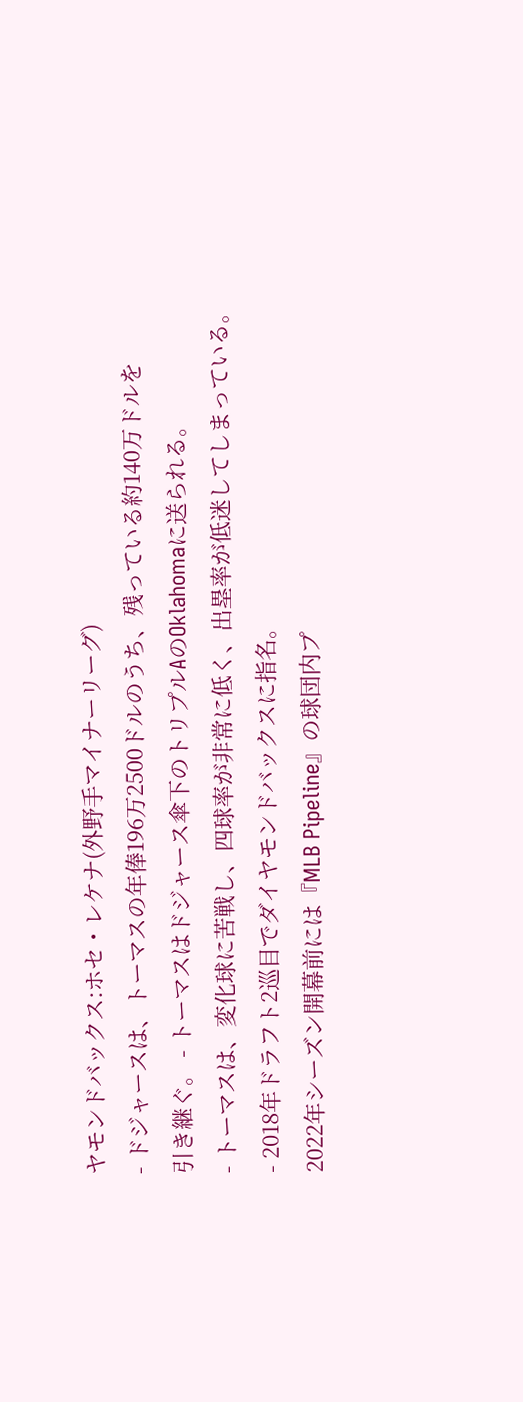ヤモンドバックス:ホセ・レケナ(外野手マイナーリーグ)
- ドジャースは、トーマスの年俸196万2500ドルのうち、残っている約140万ドルを
引き継ぐ。 - トーマスはドジャース傘下のトリプルAのOklahomaに送られる。
- トーマスは、変化球に苦戦し、四球率が非常に低く、出塁率が低迷してしまっている。
- 2018年ドラフト2巡目でダイヤモンドバックスに指名。
2022年シーズン開幕前には『MLB Pipeline』の球団内プ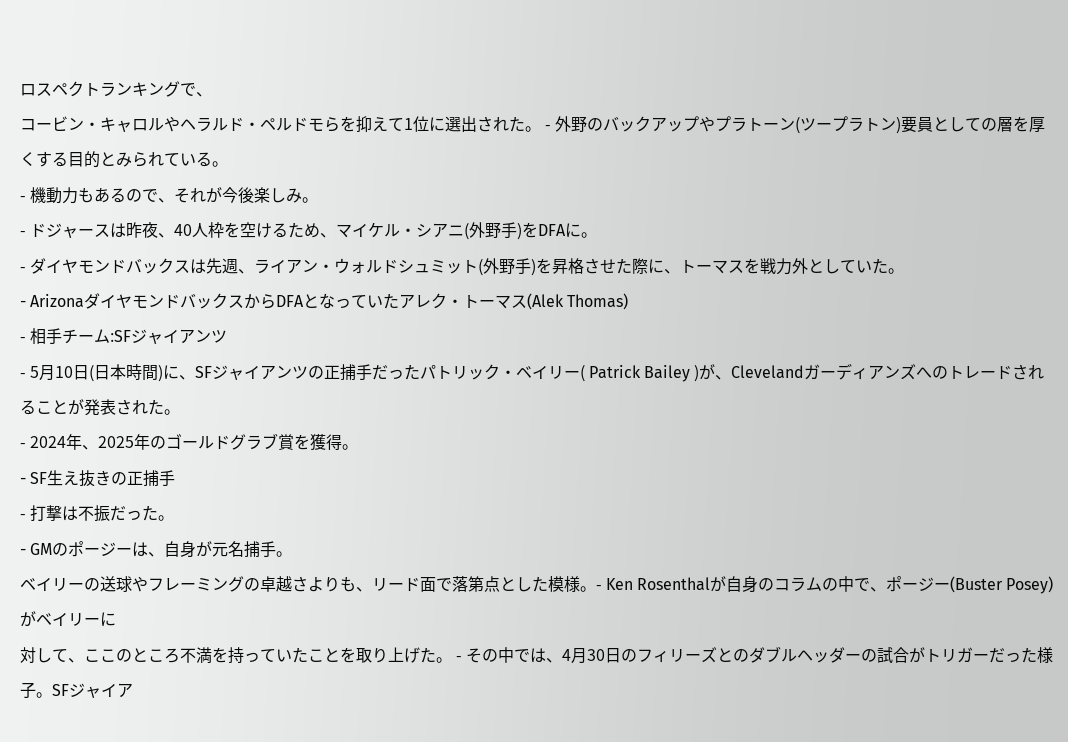ロスペクトランキングで、
コービン・キャロルやヘラルド・ペルドモらを抑えて1位に選出された。 - 外野のバックアップやプラトーン(ツープラトン)要員としての層を厚くする目的とみられている。
- 機動力もあるので、それが今後楽しみ。
- ドジャースは昨夜、40人枠を空けるため、マイケル・シアニ(外野手)をDFAに。
- ダイヤモンドバックスは先週、ライアン・ウォルドシュミット(外野手)を昇格させた際に、トーマスを戦力外としていた。
- ArizonaダイヤモンドバックスからDFAとなっていたアレク・トーマス(Alek Thomas)
- 相手チーム:SFジャイアンツ
- 5月10日(日本時間)に、SFジャイアンツの正捕手だったパトリック・ベイリー( Patrick Bailey )が、Clevelandガーディアンズへのトレードされることが発表された。
- 2024年、2025年のゴールドグラブ賞を獲得。
- SF生え抜きの正捕手
- 打撃は不振だった。
- GMのポージーは、自身が元名捕手。
ベイリーの送球やフレーミングの卓越さよりも、リード面で落第点とした模様。- Ken Rosenthalが自身のコラムの中で、ポージー(Buster Posey)がベイリーに
対して、ここのところ不満を持っていたことを取り上げた。 - その中では、4月30日のフィリーズとのダブルヘッダーの試合がトリガーだった様子。SFジャイア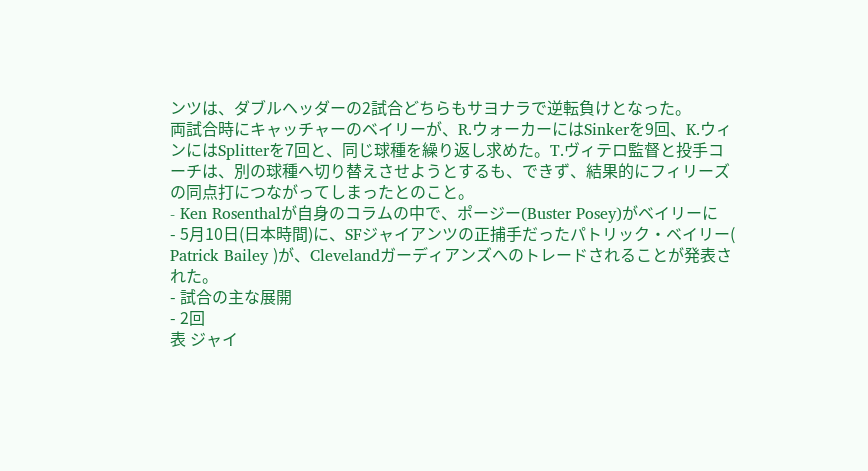ンツは、ダブルヘッダーの2試合どちらもサヨナラで逆転負けとなった。
両試合時にキャッチャーのベイリーが、R.ウォーカーにはSinkerを9回、K.ウィンにはSplitterを7回と、同じ球種を繰り返し求めた。T.ヴィテロ監督と投手コーチは、別の球種へ切り替えさせようとするも、できず、結果的にフィリーズの同点打につながってしまったとのこと。
- Ken Rosenthalが自身のコラムの中で、ポージー(Buster Posey)がベイリーに
- 5月10日(日本時間)に、SFジャイアンツの正捕手だったパトリック・ベイリー( Patrick Bailey )が、Clevelandガーディアンズへのトレードされることが発表された。
- 試合の主な展開
- 2回
表 ジャイ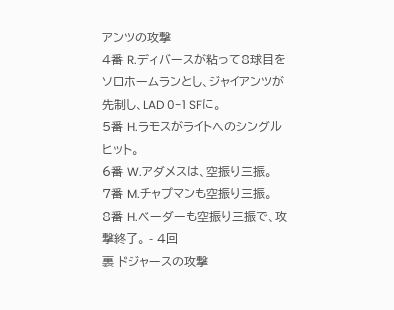アンツの攻撃
4番 R.ディバースが粘って8球目をソロホームランとし、ジャイアンツが先制し、LAD 0-1 SFに。
5番 H.ラモスがライトへのシングルヒット。
6番 W.アダメスは、空振り三振。
7番 M.チャプマンも空振り三振。
8番 H.ベーダーも空振り三振で、攻撃終了。 - 4回
裏 ドジャースの攻撃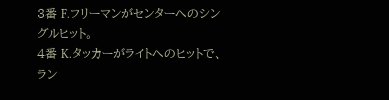3番 F.フリーマンがセンターへのシングルヒット。
4番 K.タッカーがライトへのヒットで、ラン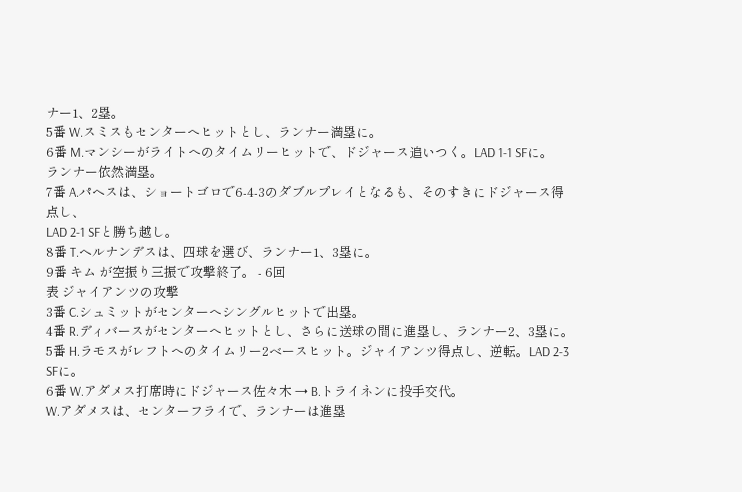ナー1、2塁。
5番 W.スミスもセンターへヒットとし、ランナー満塁に。
6番 M.マンシーがライトへのタイムリーヒットで、ドジャース追いつく。LAD 1-1 SFに。
ランナー依然満塁。
7番 A.パヘスは、ショートゴロで6-4-3のダブルプレイとなるも、そのすきにドジャース得点し、
LAD 2-1 SFと勝ち越し。
8番 T.ヘルナンデスは、四球を選び、ランナー1、3塁に。
9番 キム が空振り三振で攻撃終了。 - 6回
表 ジャイアンツの攻撃
3番 C.シュミットがセンターへシングルヒットで出塁。
4番 R.ディバースがセンターへヒットとし、さらに送球の間に進塁し、ランナー2、3塁に。
5番 H.ラモスがレフトへのタイムリー2ベースヒット。ジャイアンツ得点し、逆転。LAD 2-3 SFに。
6番 W.アダメス打席時にドジャース佐々木 → B.トライネンに投手交代。
W.アダメスは、センターフライで、ランナーは進塁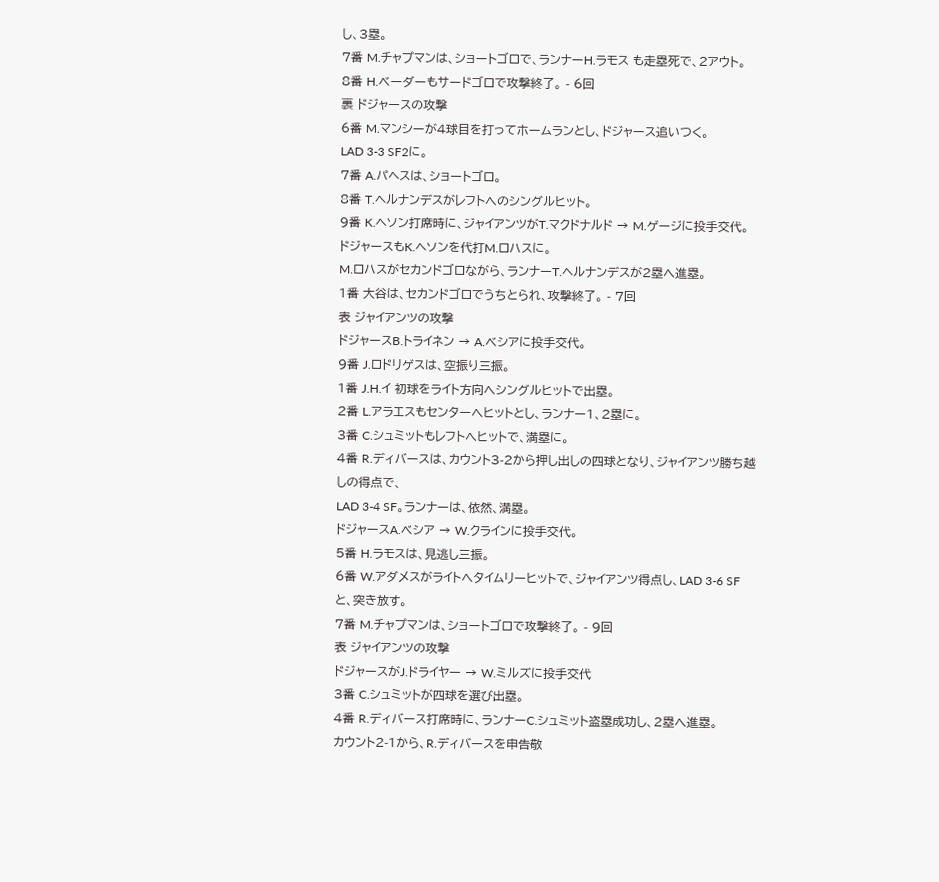し、3塁。
7番 M.チャプマンは、ショートゴロで、ランナーH.ラモス も走塁死で、2アウト。
8番 H.ベーダーもサードゴロで攻撃終了。 - 6回
裏 ドジャースの攻撃
6番 M.マンシーが4球目を打ってホームランとし、ドジャース追いつく。
LAD 3-3 SF2に。
7番 A.パヘスは、ショートゴロ。
8番 T.ヘルナンデスがレフトへのシングルヒット。
9番 K.ヘソン打席時に、ジャイアンツがT.マクドナルド → M.ゲージに投手交代。
ドジャースもK.ヘソンを代打M.ロハスに。
M.ロハスがセカンドゴロながら、ランナーT.ヘルナンデスが2塁へ進塁。
1番 大谷は、セカンドゴロでうちとられ、攻撃終了。 - 7回
表 ジャイアンツの攻撃
ドジャースB.トライネン → A.ベシアに投手交代。
9番 J.ロドリゲスは、空振り三振。
1番 J.H.イ 初球をライト方向へシングルヒットで出塁。
2番 L.アラエスもセンターへヒットとし、ランナー1、2塁に。
3番 C.シュミットもレフトへヒットで、満塁に。
4番 R.ディバースは、カウント3-2から押し出しの四球となり、ジャイアンツ勝ち越しの得点で、
LAD 3-4 SF。ランナーは、依然、満塁。
ドジャースA.ベシア → W.クラインに投手交代。
5番 H.ラモスは、見逃し三振。
6番 W.アダメスがライトへタイムリーヒットで、ジャイアンツ得点し、LAD 3-6 SFと、突き放す。
7番 M.チャプマンは、ショートゴロで攻撃終了。 - 9回
表 ジャイアンツの攻撃
ドジャースがJ.ドライヤー → W.ミルズに投手交代
3番 C.シュミットが四球を選び出塁。
4番 R.ディバース打席時に、ランナーC.シュミット盗塁成功し、2塁へ進塁。
カウント2-1から、R.ディバースを申告敬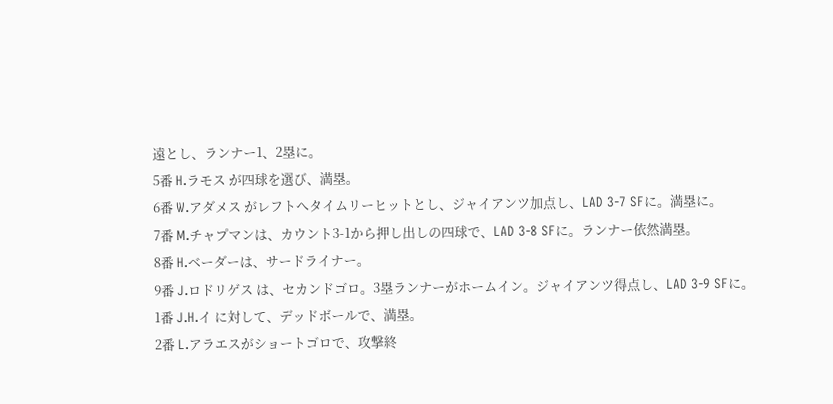遠とし、ランナー1、2塁に。
5番 H.ラモス が四球を選び、満塁。
6番 W.アダメス がレフトへタイムリーヒットとし、ジャイアンツ加点し、LAD 3-7 SFに。満塁に。
7番 M.チャプマンは、カウント3-1から押し出しの四球で、LAD 3-8 SFに。ランナー依然満塁。
8番 H.ベーダーは、サードライナー。
9番 J.ロドリゲス は、セカンドゴロ。3塁ランナーがホームイン。ジャイアンツ得点し、LAD 3-9 SFに。
1番 J.H.イ に対して、デッドボールで、満塁。
2番 L.アラエスがショートゴロで、攻撃終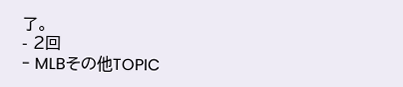了。
- 2回
- MLBその他TOPIC